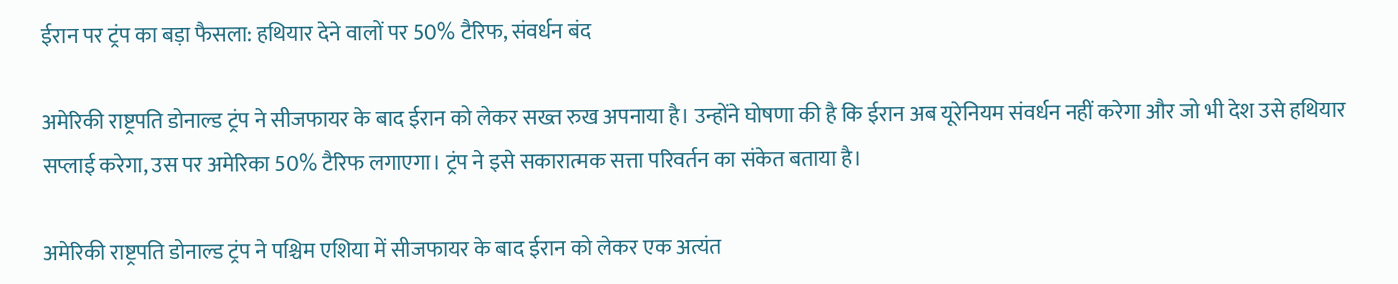ईरान पर ट्रंप का बड़ा फैसला: हथियार देने वालों पर 50% टैरिफ, संवर्धन बंद

अमेरिकी राष्ट्रपति डोनाल्ड ट्रंप ने सीजफायर के बाद ईरान को लेकर सख्त रुख अपनाया है। उन्होंने घोषणा की है कि ईरान अब यूरेनियम संवर्धन नहीं करेगा और जो भी देश उसे हथियार सप्लाई करेगा, उस पर अमेरिका 50% टैरिफ लगाएगा। ट्रंप ने इसे सकारात्मक सत्ता परिवर्तन का संकेत बताया है।

अमेरिकी राष्ट्रपति डोनाल्ड ट्रंप ने पश्चिम एशिया में सीजफायर के बाद ईरान को लेकर एक अत्यंत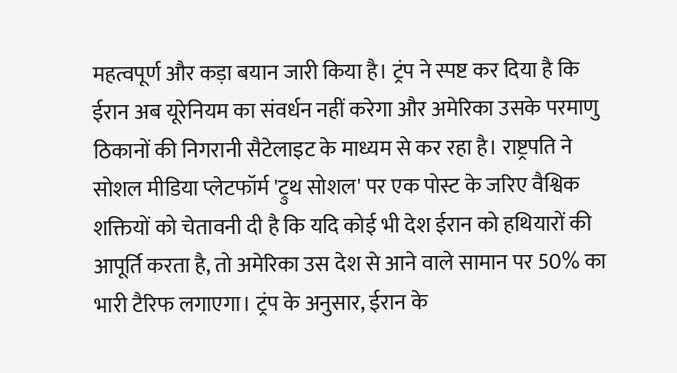महत्वपूर्ण और कड़ा बयान जारी किया है। ट्रंप ने स्पष्ट कर दिया है कि ईरान अब यूरेनियम का संवर्धन नहीं करेगा और अमेरिका उसके परमाणु ठिकानों की निगरानी सैटेलाइट के माध्यम से कर रहा है। राष्ट्रपति ने सोशल मीडिया प्लेटफॉर्म 'ट्रुथ सोशल' पर एक पोस्ट के जरिए वैश्विक शक्तियों को चेतावनी दी है कि यदि कोई भी देश ईरान को हथियारों की आपूर्ति करता है, तो अमेरिका उस देश से आने वाले सामान पर 50% का भारी टैरिफ लगाएगा। ट्रंप के अनुसार, ईरान के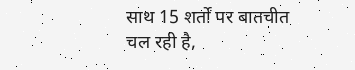साथ 15 शर्तों पर बातचीत चल रही है,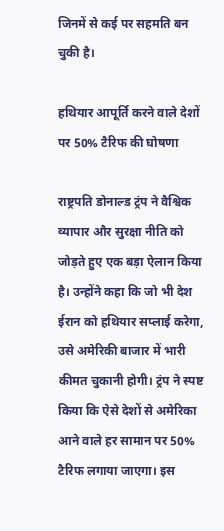जिनमें से कई पर सहमति बन चुकी है।

हथियार आपूर्ति करने वाले देशों पर 50% टैरिफ की घोषणा

राष्ट्रपति डोनाल्ड ट्रंप ने वैश्विक व्यापार और सुरक्षा नीति को जोड़ते हुए एक बड़ा ऐलान किया है। उन्होंने कहा कि जो भी देश ईरान को हथियार सप्लाई करेगा, उसे अमेरिकी बाजार में भारी कीमत चुकानी होगी। ट्रंप ने स्पष्ट किया कि ऐसे देशों से अमेरिका आने वाले हर सामान पर 50% टैरिफ लगाया जाएगा। इस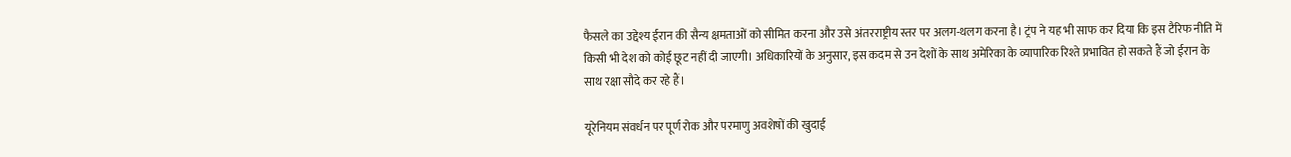फैसले का उद्देश्य ईरान की सैन्य क्षमताओं को सीमित करना और उसे अंतरराष्ट्रीय स्तर पर अलग-थलग करना है। ट्रंप ने यह भी साफ कर दिया कि इस टैरिफ नीति में किसी भी देश को कोई छूट नहीं दी जाएगी। अधिकारियों के अनुसार, इस कदम से उन देशों के साथ अमेरिका के व्यापारिक रिश्ते प्रभावित हो सकते हैं जो ईरान के साथ रक्षा सौदे कर रहे हैं।

यूरेनियम संवर्धन पर पूर्ण रोक और परमाणु अवशेषों की खुदाई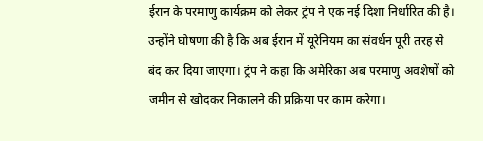ईरान के परमाणु कार्यक्रम को लेकर ट्रंप ने एक नई दिशा निर्धारित की है। उन्होंने घोषणा की है कि अब ईरान में यूरेनियम का संवर्धन पूरी तरह से बंद कर दिया जाएगा। ट्रंप ने कहा कि अमेरिका अब परमाणु अवशेषों को जमीन से खोदकर निकालने की प्रक्रिया पर काम करेगा।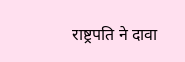राष्ट्रपति ने दावा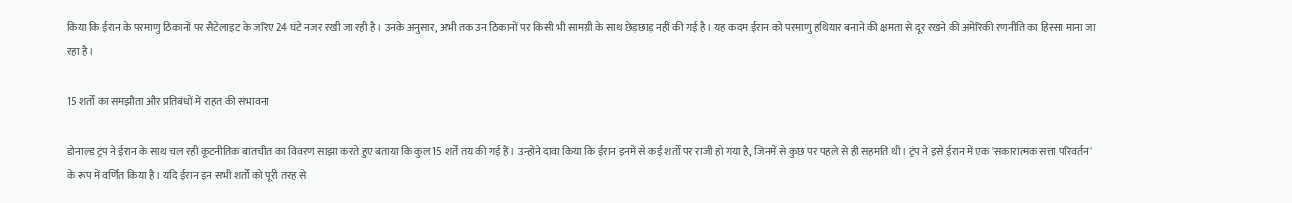किया कि ईरान के परमाणु ठिकानों पर सैटेलाइट के जरिए 24 घंटे नजर रखी जा रही है। उनके अनुसार, अभी तक उन ठिकानों पर किसी भी सामग्री के साथ छेड़छाड़ नहीं की गई है। यह कदम ईरान को परमाणु हथियार बनाने की क्षमता से दूर रखने की अमेरिकी रणनीति का हिस्सा माना जा रहा है।

15 शर्तों का समझौता और प्रतिबंधों में राहत की संभावना

डोनाल्ड ट्रंप ने ईरान के साथ चल रही कूटनीतिक बातचीत का विवरण साझा करते हुए बताया कि कुल 15 शर्तें तय की गई हैं। उन्होंने दावा किया कि ईरान इनमें से कई शर्तों पर राजी हो गया है, जिनमें से कुछ पर पहले से ही सहमति थी। ट्रंप ने इसे ईरान में एक 'सकारात्मक सत्ता परिवर्तन' के रूप में वर्णित किया है। यदि ईरान इन सभी शर्तों को पूरी तरह से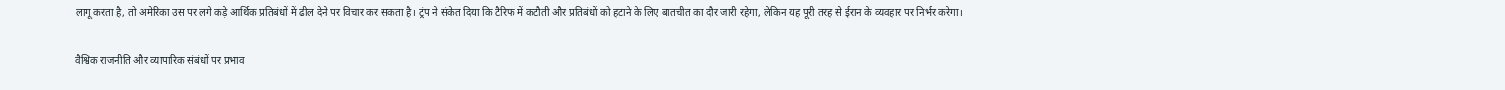लागू करता है, तो अमेरिका उस पर लगे कड़े आर्थिक प्रतिबंधों में ढील देने पर विचार कर सकता है। ट्रंप ने संकेत दिया कि टैरिफ में कटौती और प्रतिबंधों को हटाने के लिए बातचीत का दौर जारी रहेगा, लेकिन यह पूरी तरह से ईरान के व्यवहार पर निर्भर करेगा।

वैश्विक राजनीति और व्यापारिक संबंधों पर प्रभाव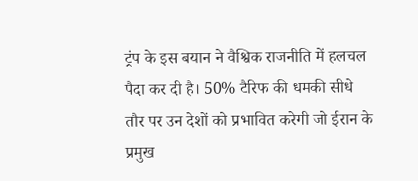ट्रंप के इस बयान ने वैश्विक राजनीति में हलचल पैदा कर दी है। 50% टैरिफ की धमकी सीधे तौर पर उन देशों को प्रभावित करेगी जो ईरान के प्रमुख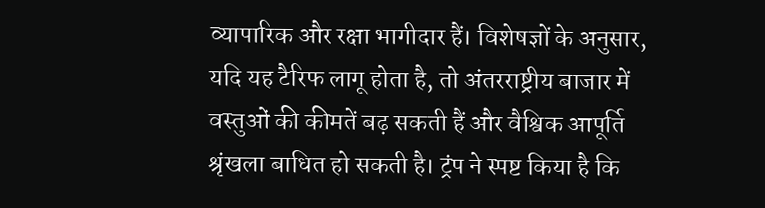व्यापारिक और रक्षा भागीदार हैं। विशेषज्ञों के अनुसार, यदि यह टैरिफ लागू होता है, तो अंतरराष्ट्रीय बाजार में वस्तुओं की कीमतें बढ़ सकती हैं और वैश्विक आपूर्ति श्रृंखला बाधित हो सकती है। ट्रंप ने स्पष्ट किया है कि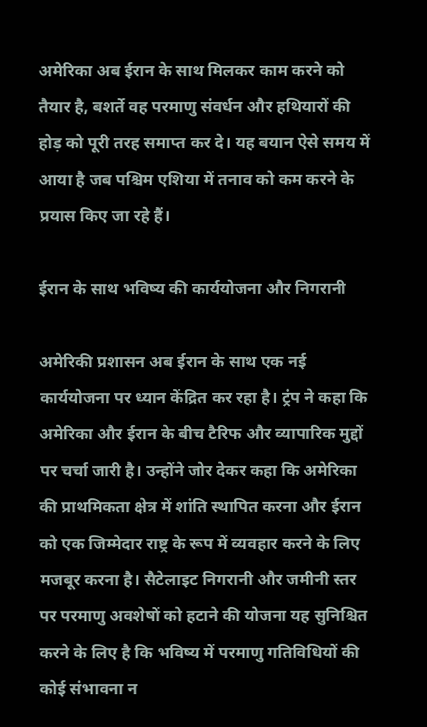अमेरिका अब ईरान के साथ मिलकर काम करने को तैयार है, बशर्ते वह परमाणु संवर्धन और हथियारों की होड़ को पूरी तरह समाप्त कर दे। यह बयान ऐसे समय में आया है जब पश्चिम एशिया में तनाव को कम करने के प्रयास किए जा रहे हैं।

ईरान के साथ भविष्य की कार्ययोजना और निगरानी

अमेरिकी प्रशासन अब ईरान के साथ एक नई कार्ययोजना पर ध्यान केंद्रित कर रहा है। ट्रंप ने कहा कि अमेरिका और ईरान के बीच टैरिफ और व्यापारिक मुद्दों पर चर्चा जारी है। उन्होंने जोर देकर कहा कि अमेरिका की प्राथमिकता क्षेत्र में शांति स्थापित करना और ईरान को एक जिम्मेदार राष्ट्र के रूप में व्यवहार करने के लिए मजबूर करना है। सैटेलाइट निगरानी और जमीनी स्तर पर परमाणु अवशेषों को हटाने की योजना यह सुनिश्चित करने के लिए है कि भविष्य में परमाणु गतिविधियों की कोई संभावना न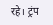रहे। ट्रंप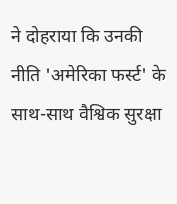ने दोहराया कि उनकी नीति 'अमेरिका फर्स्ट' के साथ-साथ वैश्विक सुरक्षा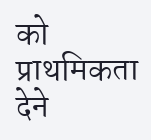को प्राथमिकता देने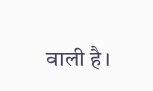वाली है।